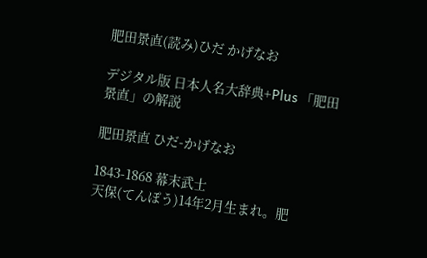肥田景直(読み)ひだ かげなお

デジタル版 日本人名大辞典+Plus 「肥田景直」の解説

肥田景直 ひだ-かげなお

1843-1868 幕末武士
天保(てんぽう)14年2月生まれ。肥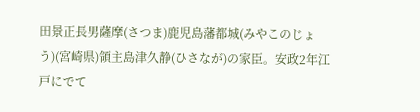田景正長男薩摩(さつま)鹿児島藩都城(みやこのじょう)(宮崎県)領主島津久静(ひさなが)の家臣。安政2年江戸にでて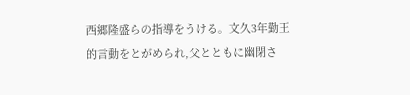西郷隆盛らの指導をうける。文久3年勤王的言動をとがめられ,父とともに幽閉さ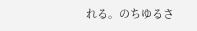れる。のちゆるさ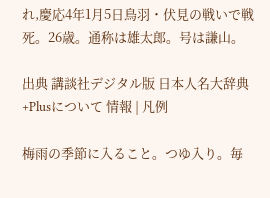れ,慶応4年1月5日鳥羽・伏見の戦いで戦死。26歳。通称は雄太郎。号は謙山。

出典 講談社デジタル版 日本人名大辞典+Plusについて 情報 | 凡例

梅雨の季節に入ること。つゆ入り。毎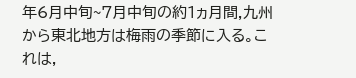年6月中旬~7月中旬の約1ヵ月間,九州から東北地方は梅雨の季節に入る。これは,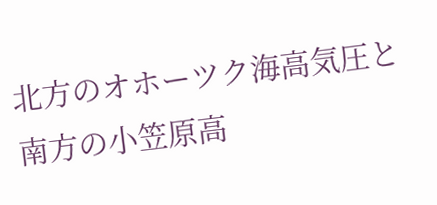北方のオホーツク海高気圧と南方の小笠原高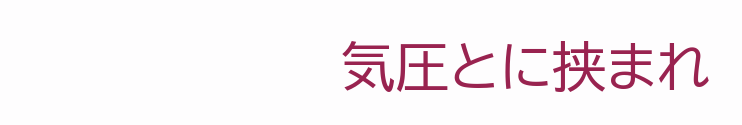気圧とに挟まれ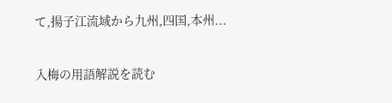て,揚子江流域から九州,四国,本州...

入梅の用語解説を読む